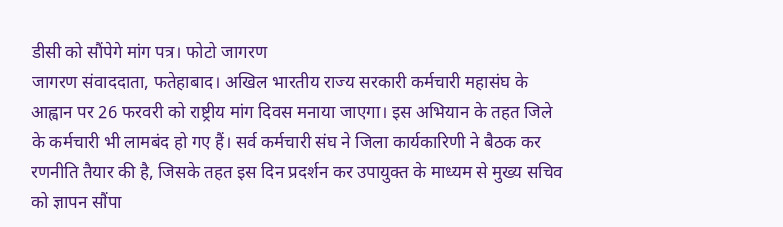डीसी को सौंपेगे मांग पत्र। फोटो जागरण
जागरण संवाददाता, फतेहाबाद। अखिल भारतीय राज्य सरकारी कर्मचारी महासंघ के आह्वान पर 26 फरवरी को राष्ट्रीय मांग दिवस मनाया जाएगा। इस अभियान के तहत जिले के कर्मचारी भी लामबंद हो गए हैं। सर्व कर्मचारी संघ ने जिला कार्यकारिणी ने बैठक कर रणनीति तैयार की है, जिसके तहत इस दिन प्रदर्शन कर उपायुक्त के माध्यम से मुख्य सचिव को ज्ञापन सौंपा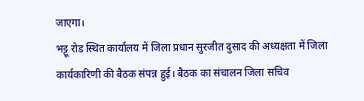जाएगा।
भट्टू रोड स्थित कार्यालय में जिला प्रधान सुरजीत दुसाद की अध्यक्षता में जिला कार्यकारिणी की बैठक संपन्न हुई। बैठक का संचालन जिला सचिव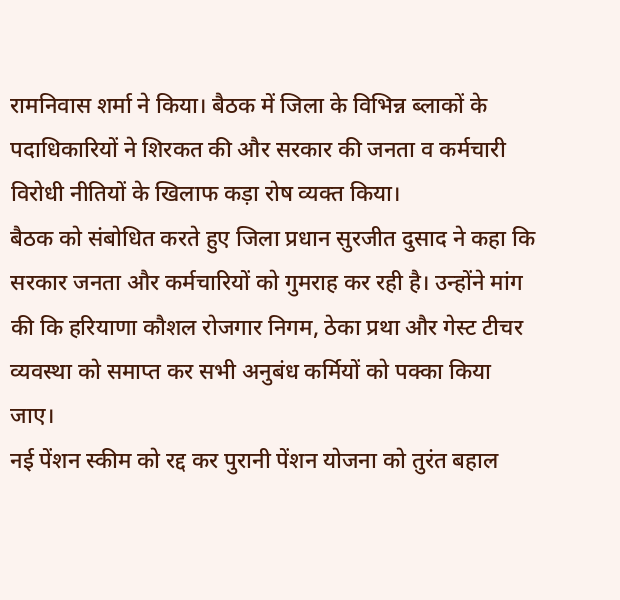रामनिवास शर्मा ने किया। बैठक में जिला के विभिन्न ब्लाकों के पदाधिकारियों ने शिरकत की और सरकार की जनता व कर्मचारी विरोधी नीतियों के खिलाफ कड़ा रोष व्यक्त किया।
बैठक को संबोधित करते हुए जिला प्रधान सुरजीत दुसाद ने कहा कि सरकार जनता और कर्मचारियों को गुमराह कर रही है। उन्होंने मांग की कि हरियाणा कौशल रोजगार निगम, ठेका प्रथा और गेस्ट टीचर व्यवस्था को समाप्त कर सभी अनुबंध कर्मियों को पक्का किया जाए।
नई पेंशन स्कीम को रद्द कर पुरानी पेंशन योजना को तुरंत बहाल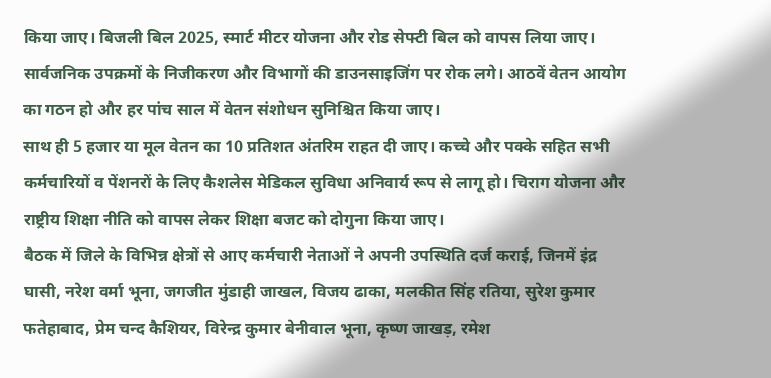किया जाए। बिजली बिल 2025, स्मार्ट मीटर योजना और रोड सेफ्टी बिल को वापस लिया जाए। सार्वजनिक उपक्रमों के निजीकरण और विभागों की डाउनसाइजिंग पर रोक लगे। आठवें वेतन आयोग का गठन हो और हर पांच साल में वेतन संशोधन सुनिश्चित किया जाए।
साथ ही 5 हजार या मूल वेतन का 10 प्रतिशत अंतरिम राहत दी जाए। कच्चे और पक्के सहित सभी कर्मचारियों व पेंशनरों के लिए कैशलेस मेडिकल सुविधा अनिवार्य रूप से लागू हो। चिराग योजना और राष्ट्रीय शिक्षा नीति को वापस लेकर शिक्षा बजट को दोगुना किया जाए।
बैठक में जिले के विभिन्न क्षेत्रों से आए कर्मचारी नेताओं ने अपनी उपस्थिति दर्ज कराई, जिनमें इंद्र घासी, नरेश वर्मा भूना, जगजीत मुंडाही जाखल, विजय ढाका, मलकीत सिंह रतिया, सुरेश कुमार फतेहाबाद, प्रेम चन्द कैशियर, विरेन्द्र कुमार बेनीवाल भूना, कृष्ण जाखड़, रमेश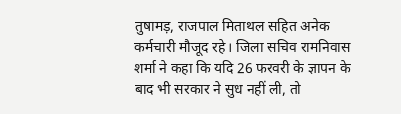तुषामड़, राजपाल मिताथल सहित अनेक कर्मचारी मौजूद रहे। जिला सचिव रामनिवास शर्मा ने कहा कि यदि 26 फरवरी के ज्ञापन के बाद भी सरकार ने सुध नहीं ली, तो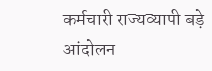कर्मचारी राज्यव्यापी बड़े आंदोलन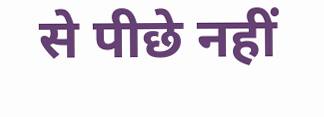से पीछे नहीं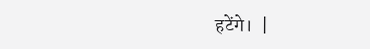हटेंगे।  |